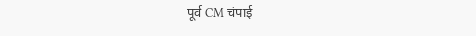पूर्व CM चंपाई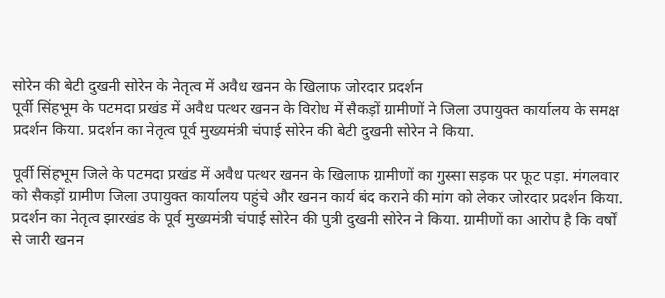सोरेन की बेटी दुखनी सोरेन के नेतृत्व में अवैध खनन के खिलाफ जोरदार प्रदर्शन
पूर्वी सिंहभूम के पटमदा प्रखंड में अवैध पत्थर खनन के विरोध में सैकड़ों ग्रामीणों ने जिला उपायुक्त कार्यालय के समक्ष प्रदर्शन किया. प्रदर्शन का नेतृत्व पूर्व मुख्यमंत्री चंपाई सोरेन की बेटी दुखनी सोरेन ने किया.

पूर्वी सिंहभूम जिले के पटमदा प्रखंड में अवैध पत्थर खनन के खिलाफ ग्रामीणों का गुस्सा सड़क पर फूट पड़ा. मंगलवार को सैकड़ों ग्रामीण जिला उपायुक्त कार्यालय पहुंचे और खनन कार्य बंद कराने की मांग को लेकर जोरदार प्रदर्शन किया. प्रदर्शन का नेतृत्व झारखंड के पूर्व मुख्यमंत्री चंपाई सोरेन की पुत्री दुखनी सोरेन ने किया. ग्रामीणों का आरोप है कि वर्षों से जारी खनन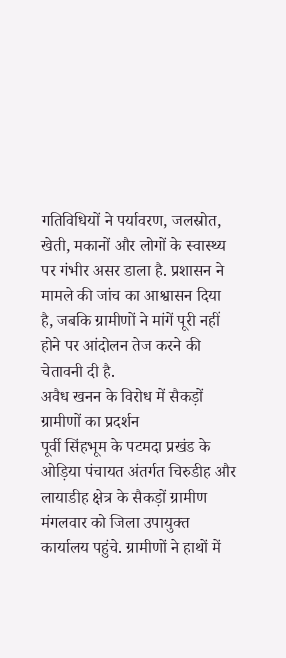गतिविधियों ने पर्यावरण, जलस्रोत, खेती, मकानों और लोगों के स्वास्थ्य पर गंभीर असर डाला है. प्रशासन ने मामले की जांच का आश्वासन दिया है, जबकि ग्रामीणों ने मांगें पूरी नहीं होने पर आंदोलन तेज करने की चेतावनी दी है.
अवैध खनन के विरोध में सैकड़ों ग्रामीणों का प्रदर्शन
पूर्वी सिंहभूम के पटमदा प्रखंड के ओड़िया पंचायत अंतर्गत चिरुडीह और लायाडीह क्षेत्र के सैकड़ों ग्रामीण मंगलवार को जिला उपायुक्त कार्यालय पहुंचे. ग्रामीणों ने हाथों में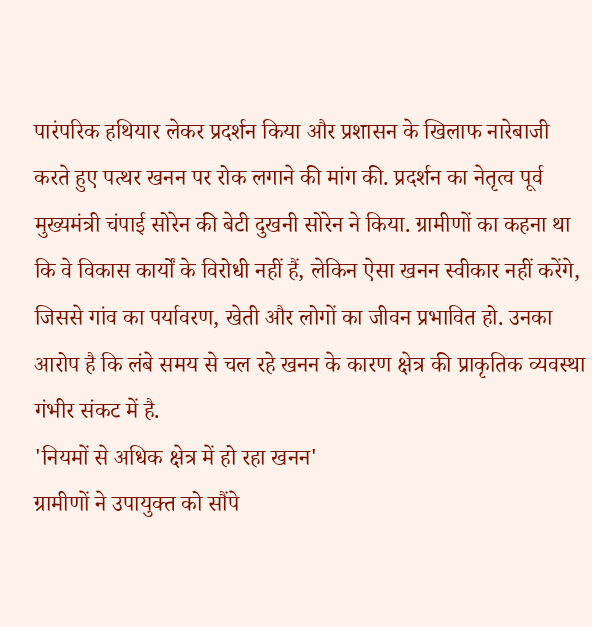पारंपरिक हथियार लेकर प्रदर्शन किया और प्रशासन के खिलाफ नारेबाजी करते हुए पत्थर खनन पर रोक लगाने की मांग की. प्रदर्शन का नेतृत्व पूर्व मुख्यमंत्री चंपाई सोरेन की बेटी दुखनी सोरेन ने किया. ग्रामीणों का कहना था कि वे विकास कार्यों के विरोधी नहीं हैं, लेकिन ऐसा खनन स्वीकार नहीं करेंगे, जिससे गांव का पर्यावरण, खेती और लोगों का जीवन प्रभावित हो. उनका आरोप है कि लंबे समय से चल रहे खनन के कारण क्षेत्र की प्राकृतिक व्यवस्था गंभीर संकट में है.
'नियमों से अधिक क्षेत्र में हो रहा खनन'
ग्रामीणों ने उपायुक्त को सौंपे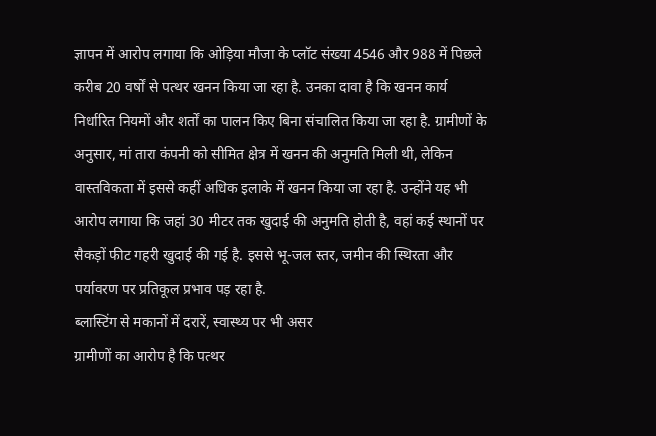ज्ञापन में आरोप लगाया कि ओड़िया मौजा के प्लॉट संख्या 4546 और 988 में पिछले करीब 20 वर्षों से पत्थर खनन किया जा रहा है. उनका दावा है कि खनन कार्य निर्धारित नियमों और शर्तों का पालन किए बिना संचालित किया जा रहा है. ग्रामीणों के अनुसार, मां तारा कंपनी को सीमित क्षेत्र में खनन की अनुमति मिली थी, लेकिन वास्तविकता में इससे कहीं अधिक इलाके में खनन किया जा रहा है. उन्होंने यह भी आरोप लगाया कि जहां 30 मीटर तक खुदाई की अनुमति होती है, वहां कई स्थानों पर सैकड़ों फीट गहरी खुदाई की गई है. इससे भू-जल स्तर, जमीन की स्थिरता और पर्यावरण पर प्रतिकूल प्रभाव पड़ रहा है.
ब्लास्टिंग से मकानों में दरारें, स्वास्थ्य पर भी असर
ग्रामीणों का आरोप है कि पत्थर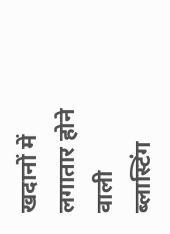खदानों में लगातार होने वाली ब्लास्टिंग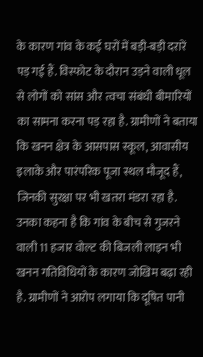के कारण गांव के कई घरों में बड़ी-बड़ी दरारें पड़ गई हैं. विस्फोट के दौरान उड़ने वाली धूल से लोगों को सांस और त्वचा संबंधी बीमारियों का सामना करना पड़ रहा है. ग्रामीणों ने बताया कि खनन क्षेत्र के आसपास स्कूल, आवासीय इलाके और पारंपरिक पूजा स्थल मौजूद हैं, जिनकी सुरक्षा पर भी खतरा मंडरा रहा है. उनका कहना है कि गांव के बीच से गुजरने वाली 11 हजार वोल्ट की बिजली लाइन भी खनन गतिविधियों के कारण जोखिम बढ़ा रही है. ग्रामीणों ने आरोप लगाया कि दूषित पानी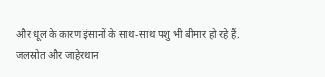और धूल के कारण इंसानों के साथ-साथ पशु भी बीमार हो रहे हैं.
जलस्रोत और जाहेरथान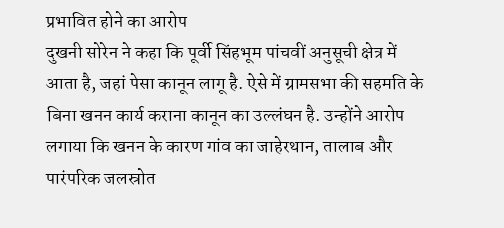प्रभावित होने का आरोप
दुखनी सोरेन ने कहा कि पूर्वी सिंहभूम पांचवीं अनुसूची क्षेत्र में आता है, जहां पेसा कानून लागू है. ऐसे में ग्रामसभा की सहमति के बिना खनन कार्य कराना कानून का उल्लंघन है. उन्होंने आरोप लगाया कि खनन के कारण गांव का जाहेरथान, तालाब और पारंपरिक जलस्रोत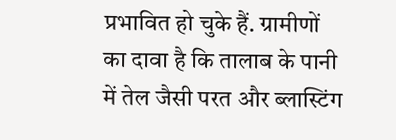प्रभावित हो चुके हैं. ग्रामीणों का दावा है कि तालाब के पानी में तेल जैसी परत और ब्लास्टिंग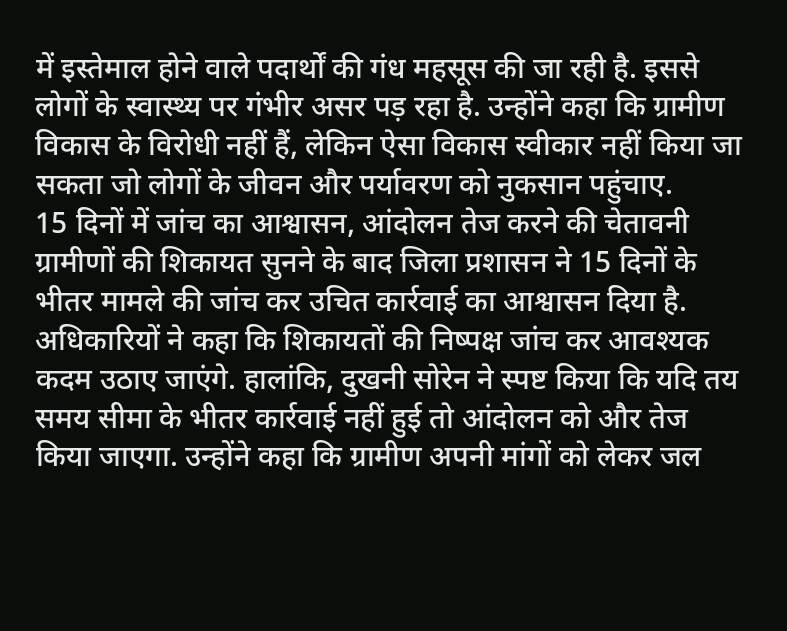में इस्तेमाल होने वाले पदार्थों की गंध महसूस की जा रही है. इससे लोगों के स्वास्थ्य पर गंभीर असर पड़ रहा है. उन्होंने कहा कि ग्रामीण विकास के विरोधी नहीं हैं, लेकिन ऐसा विकास स्वीकार नहीं किया जा सकता जो लोगों के जीवन और पर्यावरण को नुकसान पहुंचाए.
15 दिनों में जांच का आश्वासन, आंदोलन तेज करने की चेतावनी
ग्रामीणों की शिकायत सुनने के बाद जिला प्रशासन ने 15 दिनों के भीतर मामले की जांच कर उचित कार्रवाई का आश्वासन दिया है. अधिकारियों ने कहा कि शिकायतों की निष्पक्ष जांच कर आवश्यक कदम उठाए जाएंगे. हालांकि, दुखनी सोरेन ने स्पष्ट किया कि यदि तय समय सीमा के भीतर कार्रवाई नहीं हुई तो आंदोलन को और तेज किया जाएगा. उन्होंने कहा कि ग्रामीण अपनी मांगों को लेकर जल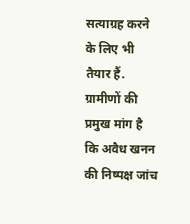सत्याग्रह करने के लिए भी तैयार हैं. ग्रामीणों की प्रमुख मांग है कि अवैध खनन की निष्पक्ष जांच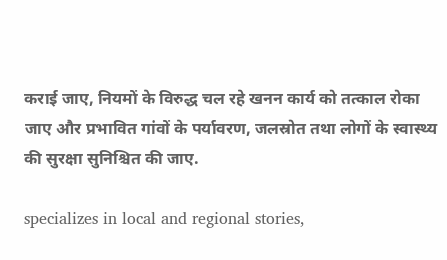कराई जाए, नियमों के विरुद्ध चल रहे खनन कार्य को तत्काल रोका जाए और प्रभावित गांवों के पर्यावरण, जलस्रोत तथा लोगों के स्वास्थ्य की सुरक्षा सुनिश्चित की जाए.

specializes in local and regional stories,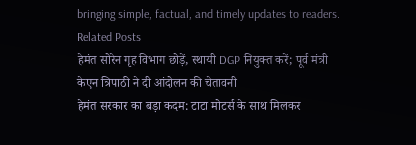bringing simple, factual, and timely updates to readers.
Related Posts
हेमंत सोरेन गृह विभाग छोड़ें, स्थायी DGP नियुक्त करें; पूर्व मंत्री केएन त्रिपाठी ने दी आंदोलन की चेतावनी
हेमंत सरकार का बड़ा कदम: टाटा मोटर्स के साथ मिलकर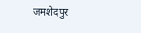जमशेदपुर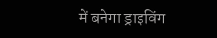में बनेगा ड्राइविंग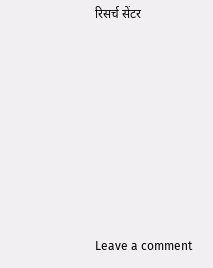रिसर्च सेंटर








Leave a comment